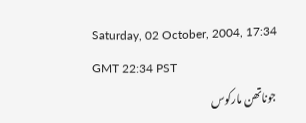Saturday, 02 October, 2004, 17:34 GMT 22:34 PST
جوناتھن مارکوس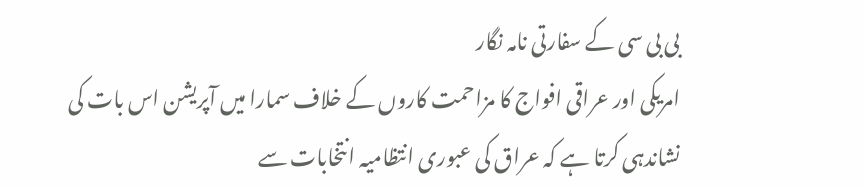بی بی سی کے سفارتی نامہ نگار
امریکی اور عراقی افواج کا مزاحمت کاروں کے خلاف سمارا میں آپریشن اس بات کی نشاندہی کرتا ہے کہ عراق کی عبوری انتظامیہ انتخابات سے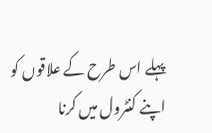پہلے اس طرح کے علاقوں کو اپنے کنٹرول میں کرنا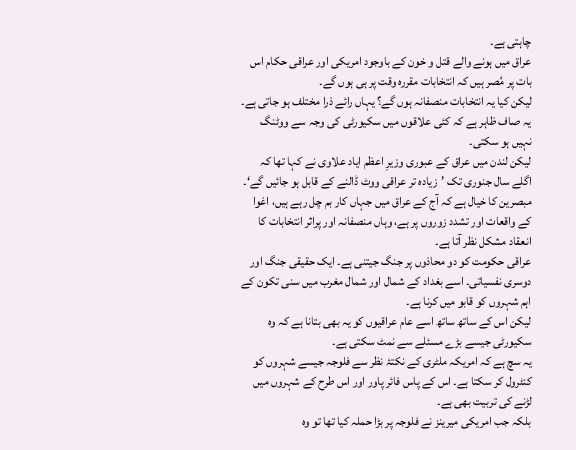چاہتی ہے۔
عراق میں ہونے والے قتل و خون کے باوجود امریکی اور عراقی حکام اس بات پر مُصر ہیں کہ انتخابات مقررہ وقت پر ہی ہوں گے۔
لیکن کیا یہ انتخابات منصفانہ ہوں گے؟ یہاں رائے ذرا مختلف ہو جاتی ہے۔
یہ صاف ظاہر ہے کہ کئی علاقوں میں سکیورٹی کی وجہ سے ووٹنگ نہیں ہو سکتی۔
لیکن لندن میں عراق کے عبوری وزیرِ اعظم ایاد علاوی نے کہا تھا کہ اگلے سال جنوری تک ’زیادہ تر عراقی ووٹ ڈالنے کے قابل ہو جائیں گے‘۔
مبصرین کا خیال ہے کہ آج کے عراق میں جہاں کار بم چل رہے ہیں، اغوا کے واقعات اور تشدد زوروں پر ہے، وہاں منصفانہ اور پراثر انتخابات کا انعقاد مشکل نظر آتا ہے۔
عراقی حکومت کو دو محاذوں پر جنگ جیتنی ہے۔ ایک حقیقی جنگ اور دوسری نفسیاتی۔ اسے بغداد کے شمال اور شمال مغرب میں سنی تکون کے اہم شہروں کو قابو میں کرنا ہے۔
لیکن اس کے ساتھ ساتھ اسے عام عراقیوں کو یہ بھی بتانا ہے کہ وہ سکیورٹی جیسے بڑے مسئلے سے نمٹ سکتی ہے۔
یہ سچ ہے کہ امریکہ ملٹری کے نکتۂ نظر سے فلوجہ جیسے شہروں کو کنٹرول کر سکتا ہے۔ اس کے پاس فائر پاور اور اس طرح کے شہروں میں لڑنے کی تربیت بھی ہے۔
بلکہ جب امریکی میرینز نے فلوجہ پر بڑا حملہ کیا تھا تو وہ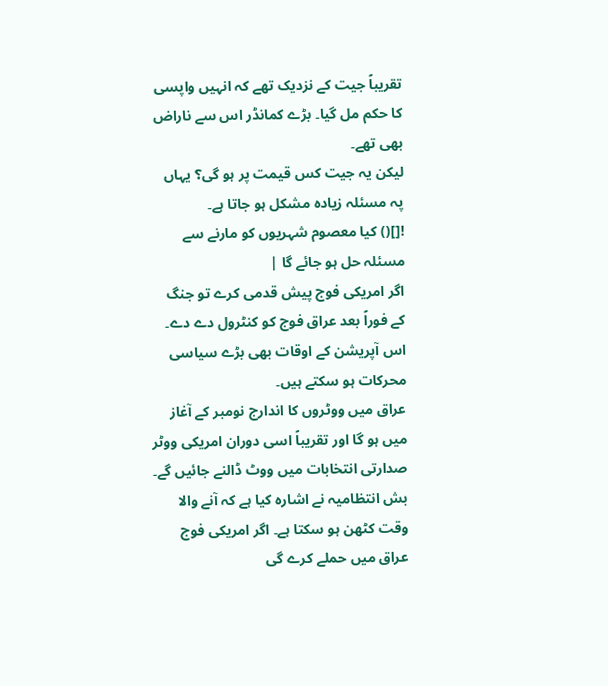تقریباً جیت کے نزدیک تھے کہ انہیں واپسی کا حکم مل گیا۔ بڑے کمانڈر اس سے ناراض بھی تھے۔
لیکن یہ جیت کس قیمت پر ہو گی؟ یہاں پہ مسئلہ زیادہ مشکل ہو جاتا ہے۔
![]() کیا معصوم شہریوں کو مارنے سے مسئلہ حل ہو جائے گا |
اگر امریکی فوج پیش قدمی کرے تو جنگ کے فوراً بعد عراق فوج کو کنٹرول دے دے۔ اس آپریشن کے اوقات بھی بڑے سیاسی محرکات ہو سکتے ہیں۔
عراق میں ووٹروں کا اندارج نومبر کے آغاز میں ہو گا اور تقریباً اسی دوران امریکی ووٹر صدارتی انتخابات میں ووٹ ڈالنے جائیں گے۔
بش انتظامیہ نے اشارہ کیا ہے کہ آنے والا وقت کٹھن ہو سکتا ہے۔ اگر امریکی فوج عراق میں حملے کرے گی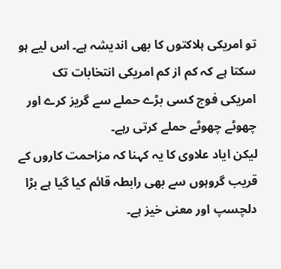تو امریکی ہلاکتوں کا بھی اندیشہ ہے۔ اس لیے ہو سکتا ہے کہ کم از کم امریکی انتخابات تک امریکی فوج کسی بڑے حملے سے گریز کرے اور چھوٹے چھوٹے حملے کرتی رہے۔
لیکن ایاد علاوی کا یہ کہنا کہ مزاحمت کاروں کے قریب گروہوں سے بھی رابطہ قائم کیا گیا ہے بڑا دلچسپ اور معنی خیز ہے۔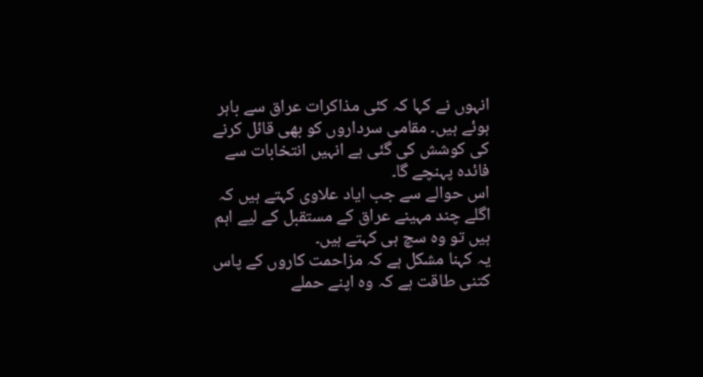انہوں نے کہا کہ کئی مذاکرات عراق سے باہر ہوئے ہیں۔ مقامی سرداروں کو بھی قائل کرنے کی کوشش کی گئی ہے انہیں انتخابات سے فائدہ پہنچے گا۔
اس حوالے سے جب ایاد علاوی کہتے ہیں کہ اگلے چند مہینے عراق کے مستقبل کے لیے اہم ہیں تو وہ سچ ہی کہتے ہیں۔
یہ کہنا مشکل ہے کہ مزاحمت کاروں کے پاس کتنی طاقت ہے کہ وہ اپنے حملے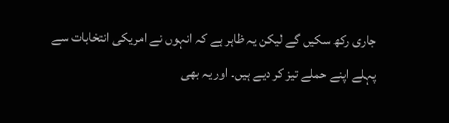جاری رکھ سکیں گے لیکن یہ ظاہر ہے کہ انہوں نے امریکی انتخابات سے پہلے اپنے حملے تیز کر دیے ہیں۔ اور یہ بھی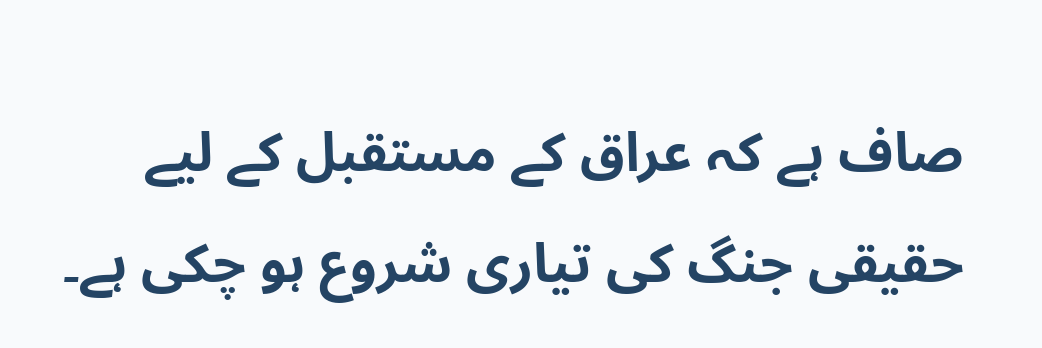صاف ہے کہ عراق کے مستقبل کے لیے حقیقی جنگ کی تیاری شروع ہو چکی ہے۔